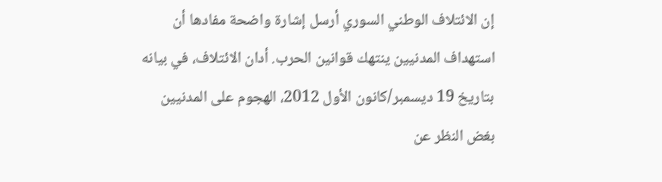إن الائتلاف الوطني السوري أرسل إشارة واضحة مفادها أن استهداف المدنيين ينتهك قوانين الحرب. أدان الائتلاف، في بيانه بتاريخ 19 ديسمبر/كانون الأول 2012، الهجوم على المدنيين بغض النظر عن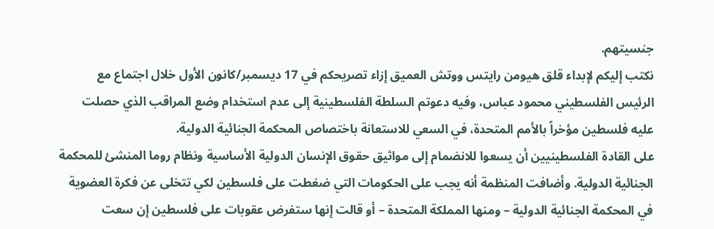جنسيتهم.
نكتب إليكم لإبداء قلق هيومن رايتس ووتش العميق إزاء تصريحكم في 17 ديسمبر/كانون الأول خلال اجتماع مع الرئيس الفلسطيني محمود عباس، وفيه دعوتم السلطة الفلسطينية إلى عدم استخدام وضع المراقب الذي حصلت عليه فلسطين مؤخراً بالأمم المتحدة، في السعي للاستعانة باختصاص المحكمة الجنائية الدولية.
على القادة الفلسطينيين أن يسعوا للانضمام إلى مواثيق حقوق الإنسان الدولية الأساسية ونظام روما المنشئ للمحكمة الجنائية الدولية. وأضافت المنظمة أنه يجب على الحكومات التي ضغطت على فلسطين لكي تتخلى عن فكرة العضوية في المحكمة الجنائية الدولية – ومنها المملكة المتحدة – أو قالت إنها ستفرض عقوبات على فلسطين إن سعت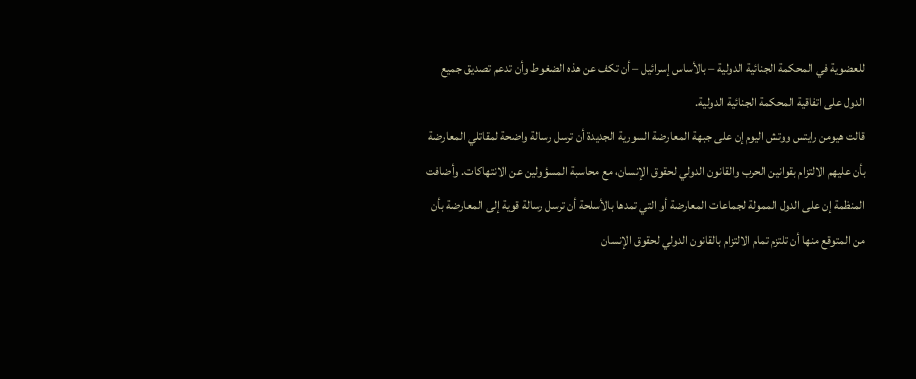للعضوية في المحكمة الجنائية الدولية – بالأساس إسرائيل – أن تكف عن هذه الضغوط وأن تدعم تصديق جميع الدول على اتفاقية المحكمة الجنائية الدولية.
قالت هيومن رايتس ووتش اليوم إن على جبهة المعارضة السورية الجديدة أن ترسل رسالة واضحة لمقاتلي المعارضة بأن عليهم الالتزام بقوانين الحرب والقانون الدولي لحقوق الإنسان، مع محاسبة المسؤولين عن الانتهاكات. وأضافت المنظمة إن على الدول الممولة لجماعات المعارضة أو التي تمدها بالأسلحة أن ترسل رسالة قوية إلى المعارضة بأن من المتوقع منها أن تلتزم تمام الالتزام بالقانون الدولي لحقوق الإنسان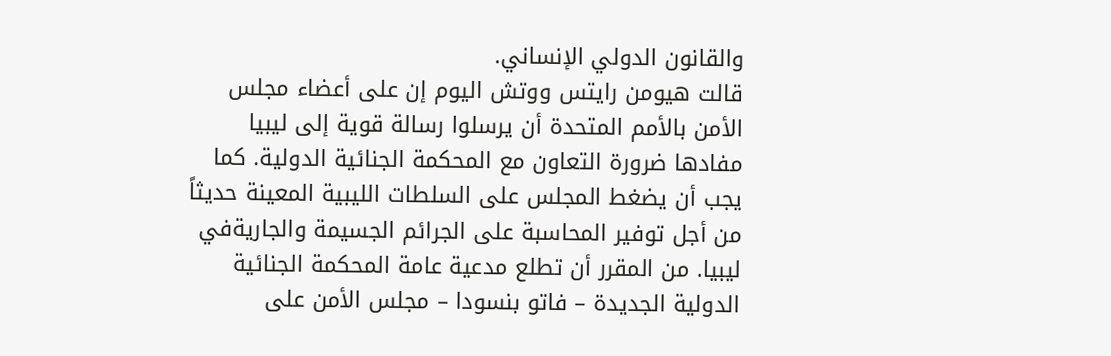والقانون الدولي الإنساني.
قالت هيومن رايتس ووتش اليوم إن على أعضاء مجلس الأمن بالأمم المتحدة أن يرسلوا رسالة قوية إلى ليبيا مفادها ضرورة التعاون مع المحكمة الجنائية الدولية. كما يجب أن يضغط المجلس على السلطات الليبية المعينة حديثاً من أجل توفير المحاسبة على الجرائم الجسيمة والجاريةفي ليبيا. من المقرر أن تطلع مدعية عامة المحكمة الجنائية الدولية الجديدة – فاتو بنسودا – مجلس الأمن على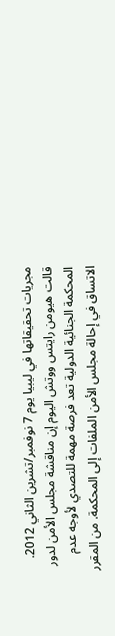مجريات تحقيقاتها في ليبيا يوم 7 نوفمبر/تشرين الثاني 2012.
قالت هيومن رايتس ووتش اليوم إن مناقشة مجلس الأمن لدور المحكمة الجنائية الدولية تعد فرصة مهمة للتصدي لأوجه عدم الاتساق في إحالة مجلس الأمن الملفات إلى المحكمة. من المقرر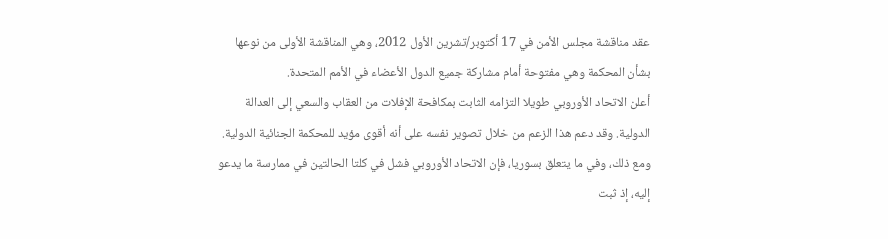عقد مناقشة مجلس الأمن في 17 أكتوبر/تشرين الأول 2012، وهي المناقشة الأولى من نوعها بشأن المحكمة وهي مفتوحة أمام مشاركة جميع الدول الأعضاء في الأمم المتحدة.
أعلن الاتحاد الأوروبي طويلا التزامه الثابت بمكافحة الإفلات من العقاب والسعي إلى العدالة الدولية. وقد دعم هذا الزعم من خلال تصوير نفسه على أنه أقوى مؤيد للمحكمة الجنائية الدولية. ومع ذلك، وفي ما يتعلق بسوريا، فإن الاتحاد الأوروبي فشل في كلتا الحالتين في ممارسة ما يدعو إليه، إذ ثبت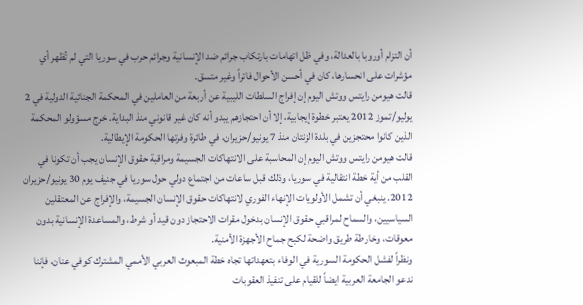أن التزام أوروبا بالعدالة، وفي ظل اتهامات بارتكاب جرائم ضد الإنسانية وجرائم حرب في سوريا التي لم تُظهر أي مؤشرات على انحسارها، كان في أحسن الأحوال فاتراً وغير متسق.
قالت هيومن رايتس ووتش اليوم إن إفراج السلطات الليبية عن أربعة من العاملين في المحكمة الجنائية الدولية في 2 يوليو/تموز 2012 يعتبر خطوة إيجابية، إلا أن احتجازهم يبدو أنه كان غير قانوني منذ البداية. خرج مسؤولو المحكمة الذين كانوا محتجزين في بلدة الزنتان منذ 7 يونيو/حزيران، في طائرة وفرتها الحكومة الإيطالية.
قالت هيومن رايتس ووتش اليوم إن المحاسبة على الانتهاكات الجسيمة ومراقبة حقوق الإنسان يجب أن تكونا في القلب من أية خطة انتقالية في سوريا، وذلك قبل ساعات من اجتماع دولي حول سوريا في جنيف يوم 30 يونيو/حزيران 2012. ينبغي أن تشمل الأولويات الإنهاء الفوري لانتهاكات حقوق الإنسان الجسيمة، والإفراج عن المعتقلين السياسيين، والسماح لمراقبي حقوق الإنسان بدخول مقرات الاحتجاز دون قيد أو شرط، والمساعدة الإنسانية بدون معوقات، وخارطة طريق واضحة لكبح جماح الأجهزة الأمنية.
ونظراً لفشل الحكومة السورية في الوفاء بتعهداتها تجاه خطة المبعوث العربي الأممي المشترك كوفي عنان، فإننا ندعو الجامعة العربية ايضاً للقيام على تنفيذ العقوبات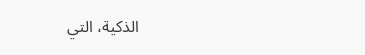الذكية، التي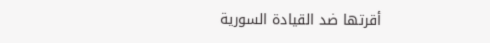أقرتها ضد القيادة السورية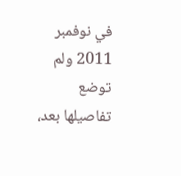في نوفمبر 2011 ولم توضع تفاصيلها بعد،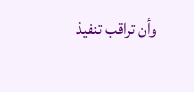وأن تراقب تنفيذ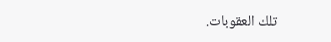تلك العقوبات.